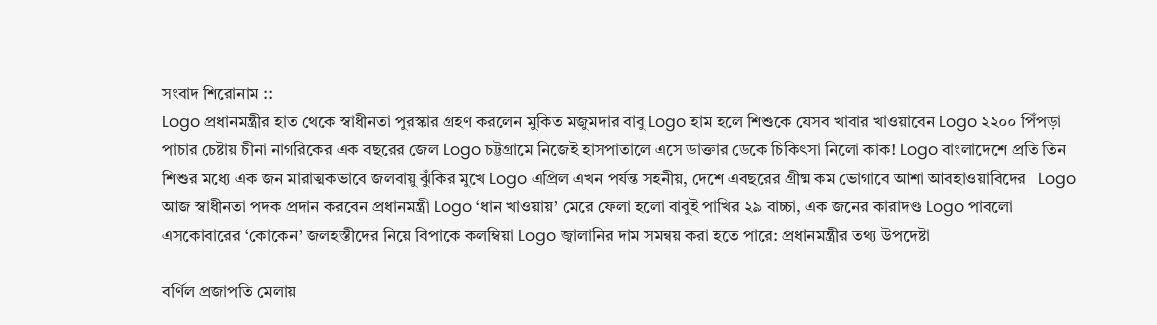সংবাদ শিরোনাম ::
Logo প্রধানমন্ত্রীর হাত থেকে স্বাধীনতা পুরস্কার গ্রহণ করলেন মুকিত মজুমদার বাবু Logo হাম হলে শিশুকে যেসব খাবার খাওয়াবেন Logo ২২০০ পিঁপড়া পাচার চেষ্টায় চীনা নাগরিকের এক বছরের জেল Logo চট্টগ্রামে নিজেই হাসপাতালে এসে ডাক্তার ডেকে চিকিৎসা নিলো কাক! Logo বাংলাদেশে প্রতি তিন শিশুর মধ্যে এক জন মারাত্মকভাবে জলবায়ু ঝুঁকির মুখে Logo এপ্রিল এখন পর্যন্ত সহনীয়, দেশে এবছরের গ্রীষ্ম কম ভোগাবে আশা আবহাওয়াবিদের   Logo আজ স্বাধীনতা পদক প্রদান করবেন প্রধানমন্ত্রী Logo ‘ধান খাওয়ায়’ মেরে ফেলা হলো বাবুই পাখির ২৯ বাচ্চা, এক জনের কারাদণ্ড Logo পাবলো এসকোবারের ‘কোকেন’ জলহস্তীদের নিয়ে বিপাকে কলম্বিয়া Logo জ্বালানির দাম সমন্বয় করা হতে পারে: প্রধানমন্ত্রীর তথ্য উপদেষ্টা

বর্ণিল প্রজাপতি মেলায়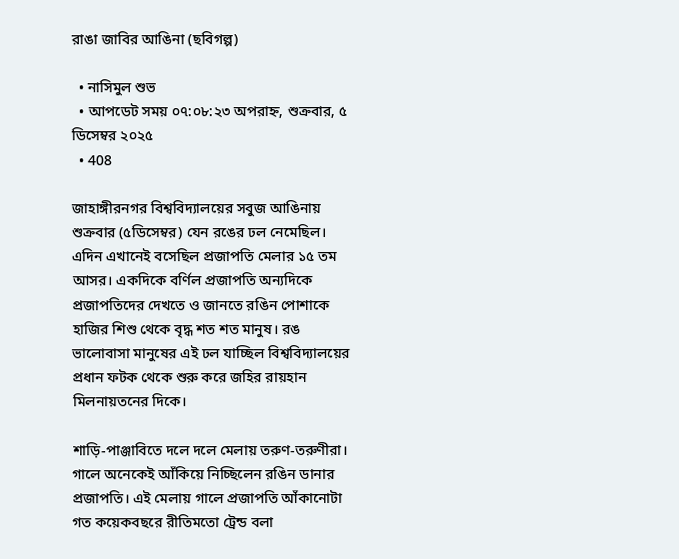রাঙা জাবির আঙিনা (ছবিগল্প)

  • নাসিমুল শুভ
  • আপডেট সময় ০৭:০৮:২৩ অপরাহ্ন, শুক্রবার, ৫ ডিসেম্বর ২০২৫
  • 408

জাহাঙ্গীরনগর বিশ্ববিদ্যালয়ের সবুজ আঙিনায় শুক্রবার (৫ডিসেম্বর) যেন রঙের ঢল নেমেছিল। এদিন এখানেই বসেছিল প্রজাপতি মেলার ১৫ তম আসর। একদিকে বর্ণিল প্রজাপতি অন্যদিকে প্রজাপতিদের দেখতে ও জানতে রঙিন পোশাকে হাজির শিশু থেকে বৃদ্ধ শত শত মানুষ। রঙ ভালোবাসা মানুষের এই ঢল যাচ্ছিল বিশ্ববিদ্যালয়ের প্রধান ফটক থেকে শুরু করে জহির রায়হান মিলনায়তনের দিকে।

শাড়ি-পাঞ্জাবিতে দলে দলে মেলায় তরুণ-তরুণীরা। গালে অনেকেই আঁকিয়ে নিচ্ছিলেন রঙিন ডানার প্রজাপতি। এই মেলায় গালে প্রজাপতি আঁকানোটা গত কয়েকবছরে রীতিমতো ট্রেন্ড বলা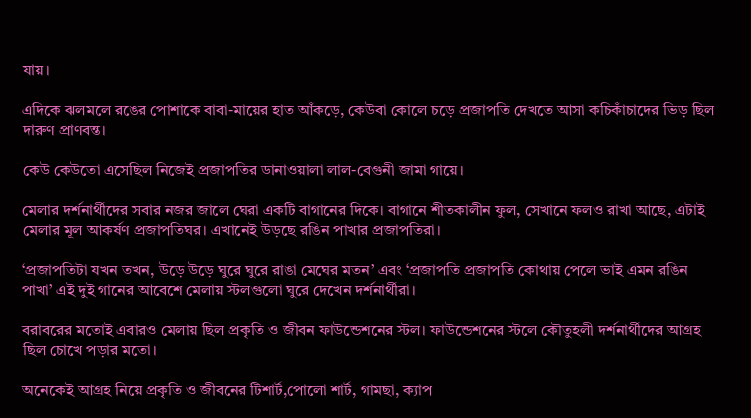যায়।

এদিকে ঝলমলে রঙের পোশাকে বাবা-মায়ের হাত আঁকড়ে, কেউবা কোলে চড়ে প্রজাপতি দেখতে আসা কচিকাঁচাদের ভিড় ছিল দারুণ প্রাণবন্ত।

কেউ কেউতো এসেছিল নিজেই প্রজাপতির ডানাওয়ালা লাল-বেগুনী জামা গায়ে।

মেলার দর্শনার্থীদের সবার নজর জালে ঘেরা একটি বাগানের দিকে। বাগানে শীতকালীন ফুল, সেখানে ফলও রাখা আছে, এটাই মেলার মূল আকর্ষণ প্রজাপতিঘর। এখানেই উড়ছে রঙিন পাখার প্রজাপতিরা।

‘প্রজাপতিটা যখন তখন, উড়ে উড়ে ঘুরে ঘুরে রাঙা মেঘের মতন’ এবং ‘প্রজাপতি প্রজাপতি কোথায় পেলে ভাই এমন রঙিন পাখা’ এই দুই গানের আবেশে মেলায় স্টলগুলো ঘুরে দেখেন দর্শনার্থীরা।

বরাবরের মতোই এবারও মেলায় ছিল প্রকৃতি ও জীবন ফাউন্ডেশনের স্টল। ফাউন্ডেশনের স্টলে কৌতুহলী দর্শনার্থীদের আগ্রহ ছিল চোখে পড়ার মতো।

অনেকেই আগ্রহ নিয়ে প্রকৃতি ও জীবনের টিশার্ট,পোলো শার্ট, গামছা, ক্যাপ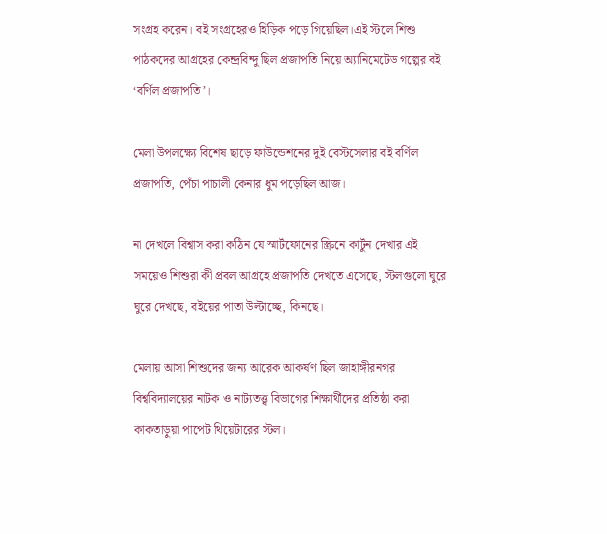সংগ্রহ করেন। বই সংগ্রহেরও হিড়িক পড়ে গিয়েছিল।এই স্টলে শিশু পাঠকদের আগ্রহের কেন্দ্রবিন্দু ছিল প্রজাপতি নিয়ে অ্যানিমেটেড গল্পের বই ‘বর্ণিল প্রজাপতি’।

মেলা উপলক্ষ্যে বিশেষ ছাড়ে ফাউন্ডেশনের দুই বেস্টসেলার বই বর্ণিল প্রজাপতি, পেঁচা পাচালী কেনার ধুম পড়েছিল আজ।

না দেখলে বিশ্বাস করা কঠিন যে স্মার্টফোনের স্ক্রিনে কার্টুন দেখার এই সময়েও শিশুরা কী প্রবল আগ্রহে প্রজাপতি দেখতে এসেছে, স্টলগুলো ঘুরে ঘুরে দেখছে, বইয়ের পাতা উল্টাচ্ছে, কিনছে।

মেলায় আসা শিশুদের জন্য আরেক আকর্ষণ ছিল জাহাঙ্গীরনগর বিশ্ববিদ্যালয়ের নাটক ও নাট্যতত্ত্ব বিভাগের শিক্ষার্থীদের প্রতিষ্ঠা করা কাকতাড়ুয়া পাপেট থিয়েটারের স্টল।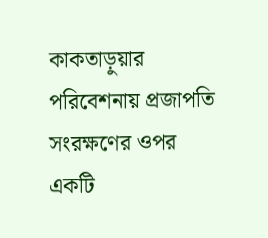কাকতাড়ুয়ার পরিবেশনায় প্রজাপতি সংরক্ষণের ওপর একটি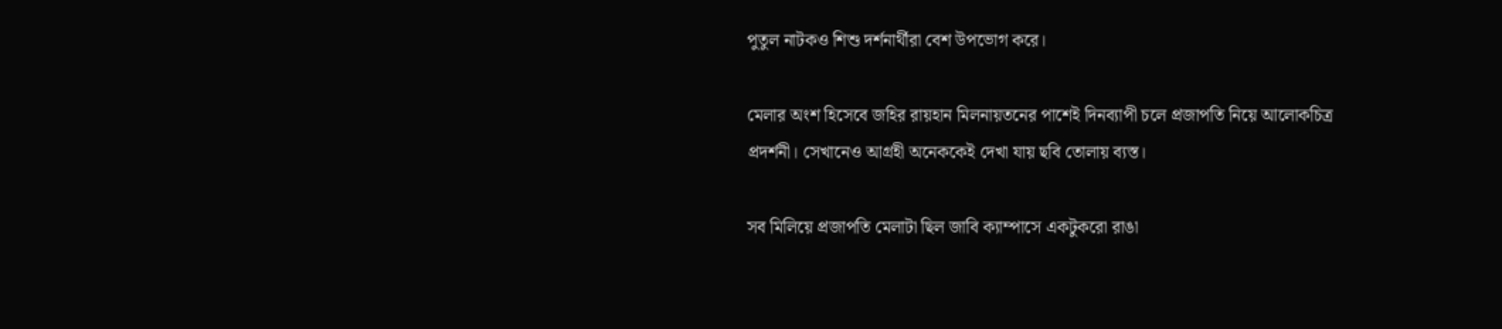পুতুল নাটকও শিশু দর্শনার্থীরা বেশ উপভোগ করে।

মেলার অংশ হিসেবে জহির রায়হান মিলনায়তনের পাশেই দিনব্যাপী চলে প্রজাপতি নিয়ে আলোকচিত্র প্রদর্শনী। সেখানেও আগ্রহী অনেককেই দেখা যায় ছবি তোলায় ব্যস্ত।

সব মিলিয়ে প্রজাপতি মেলাটা ছিল জাবি ক্যাম্পাসে একটুকরো রাঙা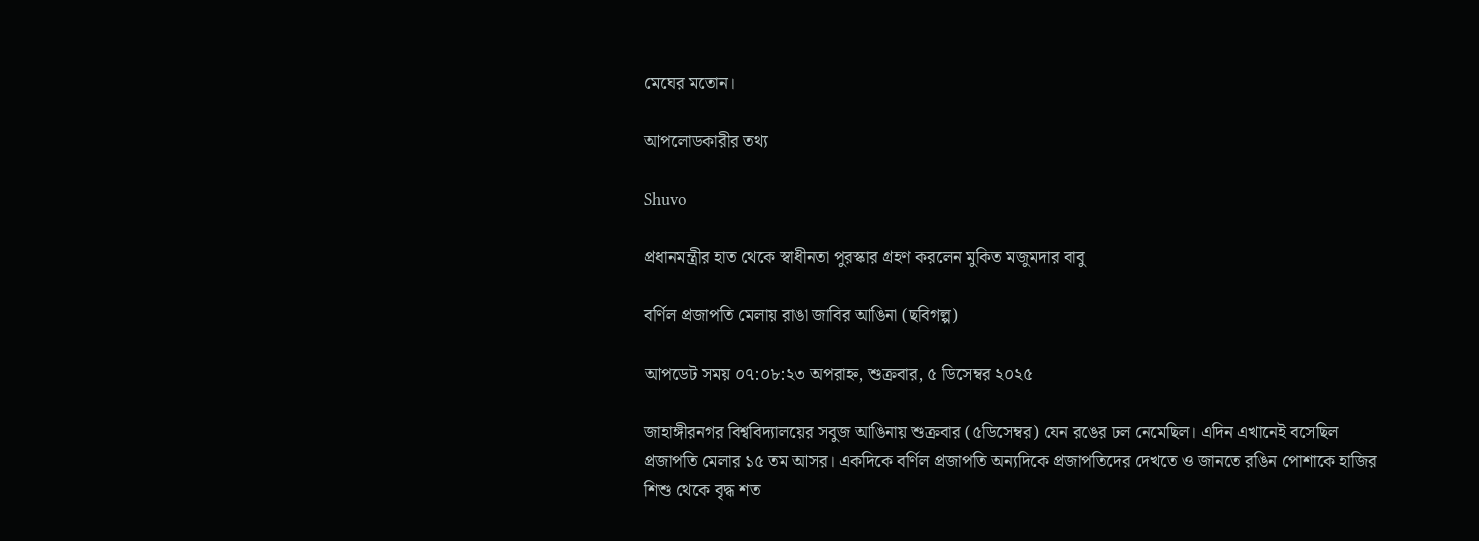মেঘের মতোন।

আপলোডকারীর তথ্য

Shuvo

প্রধানমন্ত্রীর হাত থেকে স্বাধীনতা পুরস্কার গ্রহণ করলেন মুকিত মজুমদার বাবু

বর্ণিল প্রজাপতি মেলায় রাঙা জাবির আঙিনা (ছবিগল্প)

আপডেট সময় ০৭:০৮:২৩ অপরাহ্ন, শুক্রবার, ৫ ডিসেম্বর ২০২৫

জাহাঙ্গীরনগর বিশ্ববিদ্যালয়ের সবুজ আঙিনায় শুক্রবার (৫ডিসেম্বর) যেন রঙের ঢল নেমেছিল। এদিন এখানেই বসেছিল প্রজাপতি মেলার ১৫ তম আসর। একদিকে বর্ণিল প্রজাপতি অন্যদিকে প্রজাপতিদের দেখতে ও জানতে রঙিন পোশাকে হাজির শিশু থেকে বৃদ্ধ শত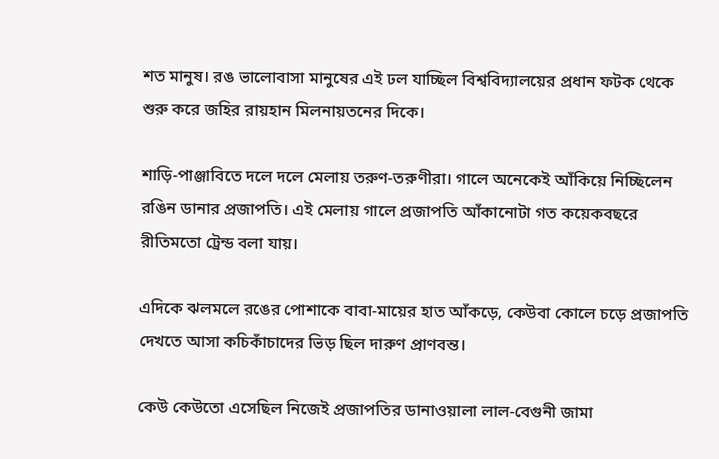শত মানুষ। রঙ ভালোবাসা মানুষের এই ঢল যাচ্ছিল বিশ্ববিদ্যালয়ের প্রধান ফটক থেকে শুরু করে জহির রায়হান মিলনায়তনের দিকে।

শাড়ি-পাঞ্জাবিতে দলে দলে মেলায় তরুণ-তরুণীরা। গালে অনেকেই আঁকিয়ে নিচ্ছিলেন রঙিন ডানার প্রজাপতি। এই মেলায় গালে প্রজাপতি আঁকানোটা গত কয়েকবছরে রীতিমতো ট্রেন্ড বলা যায়।

এদিকে ঝলমলে রঙের পোশাকে বাবা-মায়ের হাত আঁকড়ে, কেউবা কোলে চড়ে প্রজাপতি দেখতে আসা কচিকাঁচাদের ভিড় ছিল দারুণ প্রাণবন্ত।

কেউ কেউতো এসেছিল নিজেই প্রজাপতির ডানাওয়ালা লাল-বেগুনী জামা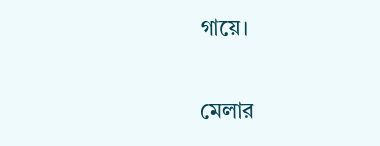গায়ে।

মেলার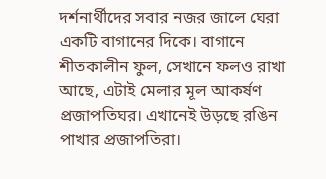দর্শনার্থীদের সবার নজর জালে ঘেরা একটি বাগানের দিকে। বাগানে শীতকালীন ফুল, সেখানে ফলও রাখা আছে, এটাই মেলার মূল আকর্ষণ প্রজাপতিঘর। এখানেই উড়ছে রঙিন পাখার প্রজাপতিরা।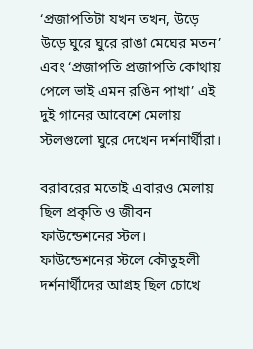‘প্রজাপতিটা যখন তখন, উড়ে উড়ে ঘুরে ঘুরে রাঙা মেঘের মতন’ এবং ‘প্রজাপতি প্রজাপতি কোথায় পেলে ভাই এমন রঙিন পাখা’ এই দুই গানের আবেশে মেলায় স্টলগুলো ঘুরে দেখেন দর্শনার্থীরা।

বরাবরের মতোই এবারও মেলায় ছিল প্রকৃতি ও জীবন ফাউন্ডেশনের স্টল। ফাউন্ডেশনের স্টলে কৌতুহলী দর্শনার্থীদের আগ্রহ ছিল চোখে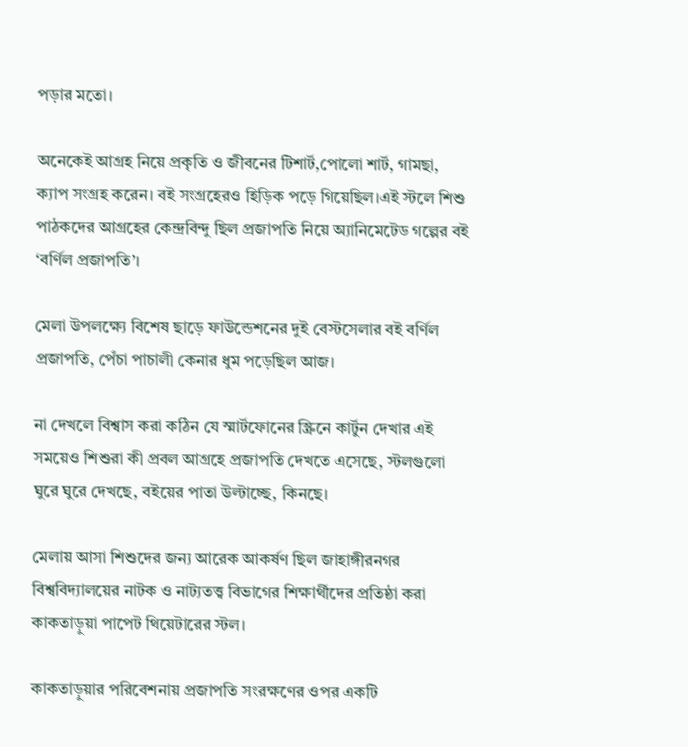পড়ার মতো।

অনেকেই আগ্রহ নিয়ে প্রকৃতি ও জীবনের টিশার্ট,পোলো শার্ট, গামছা, ক্যাপ সংগ্রহ করেন। বই সংগ্রহেরও হিড়িক পড়ে গিয়েছিল।এই স্টলে শিশু পাঠকদের আগ্রহের কেন্দ্রবিন্দু ছিল প্রজাপতি নিয়ে অ্যানিমেটেড গল্পের বই ‘বর্ণিল প্রজাপতি’।

মেলা উপলক্ষ্যে বিশেষ ছাড়ে ফাউন্ডেশনের দুই বেস্টসেলার বই বর্ণিল প্রজাপতি, পেঁচা পাচালী কেনার ধুম পড়েছিল আজ।

না দেখলে বিশ্বাস করা কঠিন যে স্মার্টফোনের স্ক্রিনে কার্টুন দেখার এই সময়েও শিশুরা কী প্রবল আগ্রহে প্রজাপতি দেখতে এসেছে, স্টলগুলো ঘুরে ঘুরে দেখছে, বইয়ের পাতা উল্টাচ্ছে, কিনছে।

মেলায় আসা শিশুদের জন্য আরেক আকর্ষণ ছিল জাহাঙ্গীরনগর বিশ্ববিদ্যালয়ের নাটক ও নাট্যতত্ত্ব বিভাগের শিক্ষার্থীদের প্রতিষ্ঠা করা কাকতাড়ুয়া পাপেট থিয়েটারের স্টল।

কাকতাড়ুয়ার পরিবেশনায় প্রজাপতি সংরক্ষণের ওপর একটি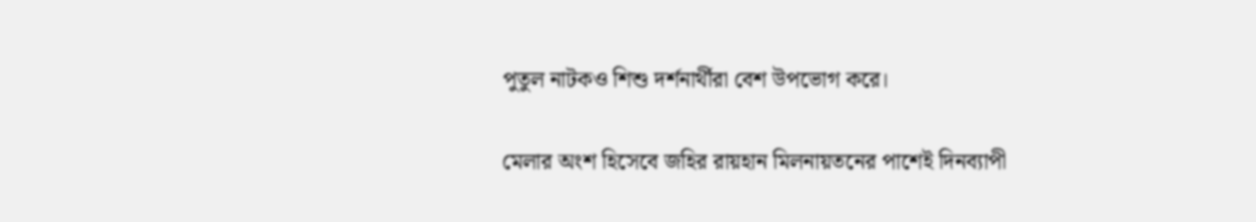পুতুল নাটকও শিশু দর্শনার্থীরা বেশ উপভোগ করে।

মেলার অংশ হিসেবে জহির রায়হান মিলনায়তনের পাশেই দিনব্যাপী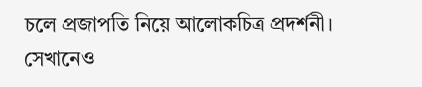চলে প্রজাপতি নিয়ে আলোকচিত্র প্রদর্শনী। সেখানেও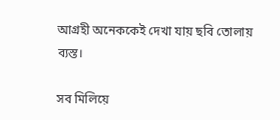আগ্রহী অনেককেই দেখা যায় ছবি তোলায় ব্যস্ত।

সব মিলিয়ে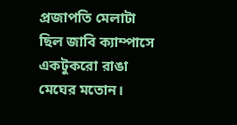প্রজাপতি মেলাটা ছিল জাবি ক্যাম্পাসে একটুকরো রাঙা মেঘের মতোন।